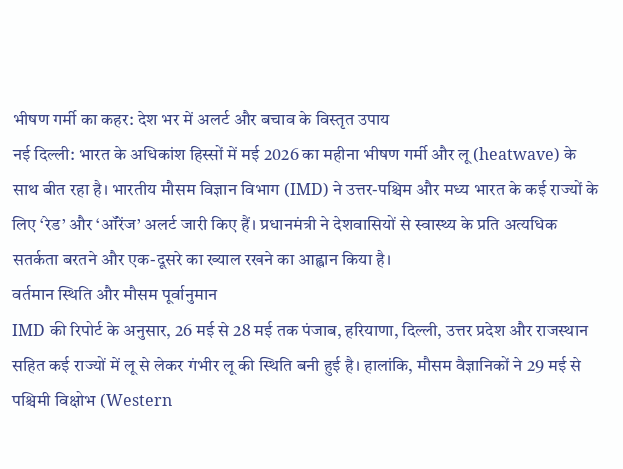भीषण गर्मी का कहर: देश भर में अलर्ट और बचाव के विस्तृत उपाय
नई दिल्ली: भारत के अधिकांश हिस्सों में मई 2026 का महीना भीषण गर्मी और लू (heatwave) के साथ बीत रहा है। भारतीय मौसम विज्ञान विभाग (IMD) ने उत्तर-पश्चिम और मध्य भारत के कई राज्यों के लिए ‘रेड’ और ‘ऑरेंज’ अलर्ट जारी किए हैं। प्रधानमंत्री ने देशवासियों से स्वास्थ्य के प्रति अत्यधिक सतर्कता बरतने और एक-दूसरे का ख्याल रखने का आह्वान किया है।
वर्तमान स्थिति और मौसम पूर्वानुमान
IMD की रिपोर्ट के अनुसार, 26 मई से 28 मई तक पंजाब, हरियाणा, दिल्ली, उत्तर प्रदेश और राजस्थान सहित कई राज्यों में लू से लेकर गंभीर लू की स्थिति बनी हुई है। हालांकि, मौसम वैज्ञानिकों ने 29 मई से पश्चिमी विक्षोभ (Western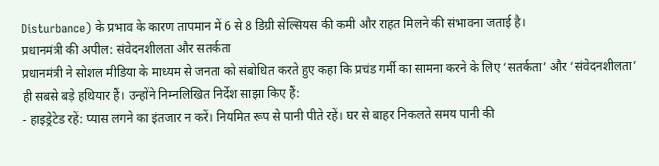Disturbance) के प्रभाव के कारण तापमान में 6 से 8 डिग्री सेल्सियस की कमी और राहत मिलने की संभावना जताई है।
प्रधानमंत्री की अपील: संवेदनशीलता और सतर्कता
प्रधानमंत्री ने सोशल मीडिया के माध्यम से जनता को संबोधित करते हुए कहा कि प्रचंड गर्मी का सामना करने के लिए ‘सतर्कता’ और ‘संवेदनशीलता’ ही सबसे बड़े हथियार हैं। उन्होंने निम्नलिखित निर्देश साझा किए हैं:
- हाइड्रेटेड रहें: प्यास लगने का इंतजार न करें। नियमित रूप से पानी पीते रहें। घर से बाहर निकलते समय पानी की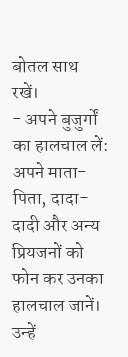बोतल साथ रखें।
- अपने बुजुर्गों का हालचाल लें: अपने माता-पिता, दादा-दादी और अन्य प्रियजनों को फोन कर उनका हालचाल जानें। उन्हें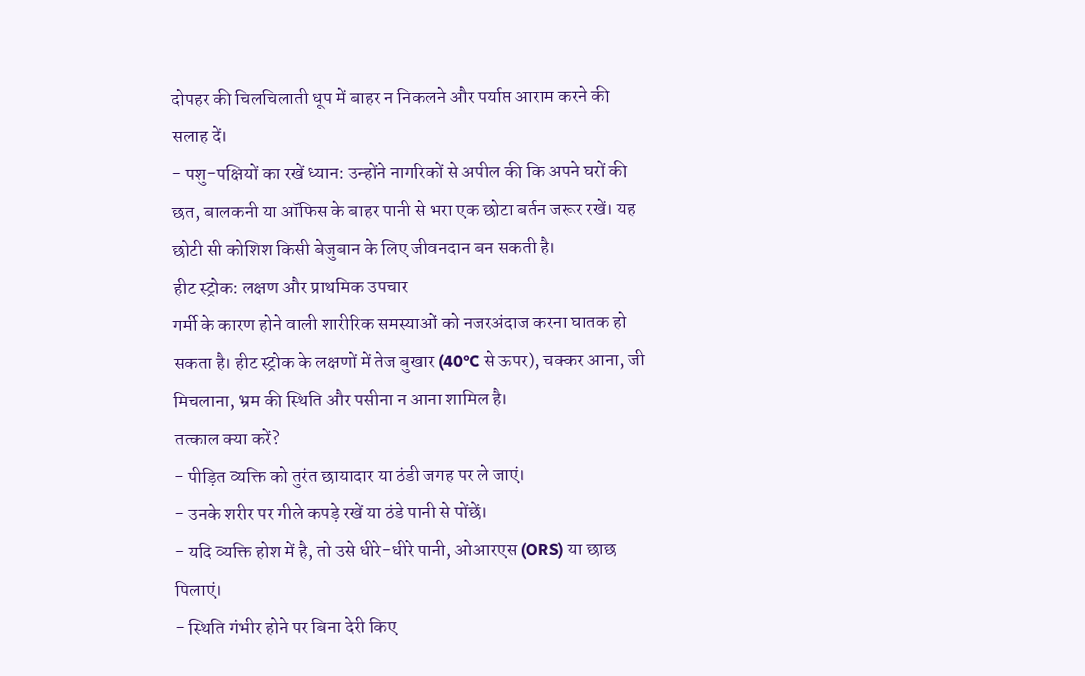दोपहर की चिलचिलाती धूप में बाहर न निकलने और पर्याप्त आराम करने की सलाह दें।
- पशु-पक्षियों का रखें ध्यान: उन्होंने नागरिकों से अपील की कि अपने घरों की छत, बालकनी या ऑफिस के बाहर पानी से भरा एक छोटा बर्तन जरूर रखें। यह छोटी सी कोशिश किसी बेजुबान के लिए जीवनदान बन सकती है।
हीट स्ट्रोक: लक्षण और प्राथमिक उपचार
गर्मी के कारण होने वाली शारीरिक समस्याओं को नजरअंदाज करना घातक हो सकता है। हीट स्ट्रोक के लक्षणों में तेज बुखार (40°C से ऊपर), चक्कर आना, जी मिचलाना, भ्रम की स्थिति और पसीना न आना शामिल है।
तत्काल क्या करें?
- पीड़ित व्यक्ति को तुरंत छायादार या ठंडी जगह पर ले जाएं।
- उनके शरीर पर गीले कपड़े रखें या ठंडे पानी से पोंछें।
- यदि व्यक्ति होश में है, तो उसे धीरे-धीरे पानी, ओआरएस (ORS) या छाछ पिलाएं।
- स्थिति गंभीर होने पर बिना देरी किए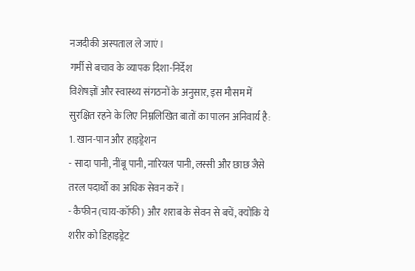नजदीकी अस्पताल ले जाएं।
गर्मी से बचाव के व्यापक दिशा-निर्देश
विशेषज्ञों और स्वास्थ्य संगठनों के अनुसार, इस मौसम में सुरक्षित रहने के लिए निम्नलिखित बातों का पालन अनिवार्य है:
1. खान-पान और हाइड्रेशन
- सादा पानी, नींबू पानी, नारियल पानी, लस्सी और छाछ जैसे तरल पदार्थों का अधिक सेवन करें।
- कैफीन (चाय-कॉफी) और शराब के सेवन से बचें, क्योंकि ये शरीर को डिहाइड्रेट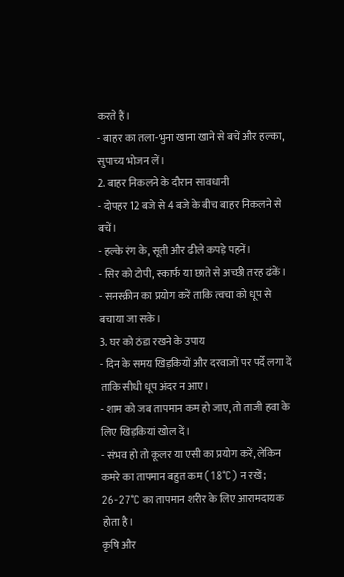करते हैं।
- बाहर का तला-भुना खाना खाने से बचें और हल्का, सुपाच्य भोजन लें।
2. बाहर निकलने के दौरान सावधानी
- दोपहर 12 बजे से 4 बजे के बीच बाहर निकलने से बचें।
- हल्के रंग के, सूती और ढीले कपड़े पहनें।
- सिर को टोपी, स्कार्फ या छाते से अच्छी तरह ढंकें।
- सनस्क्रीन का प्रयोग करें ताकि त्वचा को धूप से बचाया जा सके।
3. घर को ठंडा रखने के उपाय
- दिन के समय खिड़कियों और दरवाजों पर पर्दे लगा दें ताकि सीधी धूप अंदर न आए।
- शाम को जब तापमान कम हो जाए, तो ताजी हवा के लिए खिड़कियां खोल दें।
- संभव हो तो कूलर या एसी का प्रयोग करें, लेकिन कमरे का तापमान बहुत कम (18°C) न रखें; 26-27°C का तापमान शरीर के लिए आरामदायक होता है।
कृषि और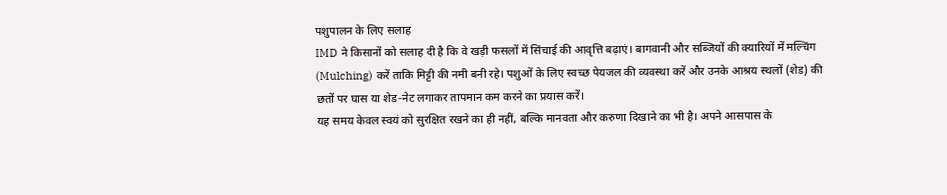पशुपालन के लिए सलाह
IMD ने किसानों को सलाह दी है कि वे खड़ी फसलों में सिंचाई की आवृत्ति बढ़ाएं। बागवानी और सब्जियों की क्यारियों में मल्चिंग (Mulching) करें ताकि मिट्टी की नमी बनी रहे। पशुओं के लिए स्वच्छ पेयजल की व्यवस्था करें और उनके आश्रय स्थलों (शेड) की छतों पर घास या शेड-नेट लगाकर तापमान कम करने का प्रयास करें।
यह समय केवल स्वयं को सुरक्षित रखने का ही नहीं, बल्कि मानवता और करुणा दिखाने का भी है। अपने आसपास के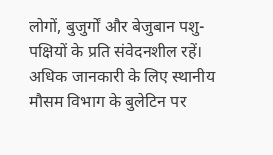लोगों, बुजुर्गों और बेजुबान पशु-पक्षियों के प्रति संवेदनशील रहें। अधिक जानकारी के लिए स्थानीय मौसम विभाग के बुलेटिन पर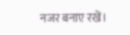नजर बनाए रखें।